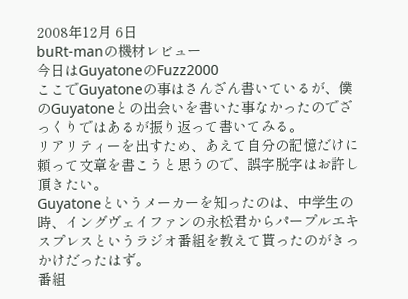2008年12月 6日
buRt-manの機材レビュー
今日はGuyatoneのFuzz2000
ここでGuyatoneの事はさんざん書いているが、僕のGuyatoneとの出会いを書いた事なかったのでざっくりではあるが振り返って書いてみる。
リアリティーを出すため、あえて自分の記憶だけに頼って文章を書こうと思うので、誤字脱字はお許し頂きたい。
Guyatoneというメーカーを知ったのは、中学生の時、イングヴェイファンの永松君からパープルエキスプレスというラジオ番組を教えて貰ったのがきっかけだったはず。
番組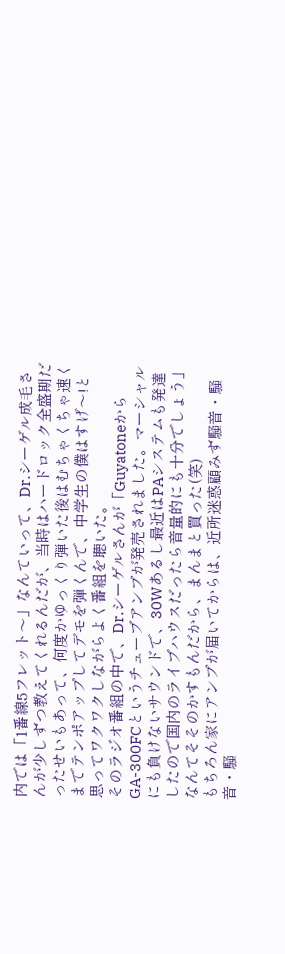内では「1番線5フレット〜」なんていって、Dr.シーゲル成毛さんが少しずつ教えてくれるんだが、当時はハードロック全盛期だったせいもあって、何度かゆっくり弾いた後はむちゃくちゃ速くまでテンポアップしてデモを弾くんで、中学生の僕はすげ〜!と思ってワクワクしながらよく番組を聴いた。
そのラジオ番組の中で、Dr.シーゲルさんが「GuyatoneからGA-300FCというチューブアンプが発売されました。マーシャルにも負けないサウンドで、30Wあるし最近はPAシステムも発達したので国内のライブハウスだったら音量的にも十分でしょう」なんてそそのかすもんだから、まんまと買った(笑)
もちろん家にアンプが届いてからは、近所迷惑顧みず騒音・騒音・騒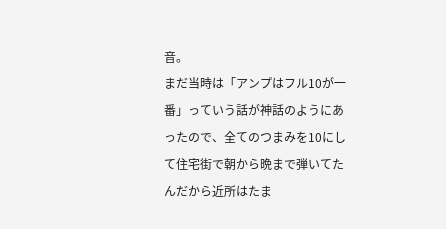音。
まだ当時は「アンプはフル10が一番」っていう話が神話のようにあったので、全てのつまみを10にして住宅街で朝から晩まで弾いてたんだから近所はたま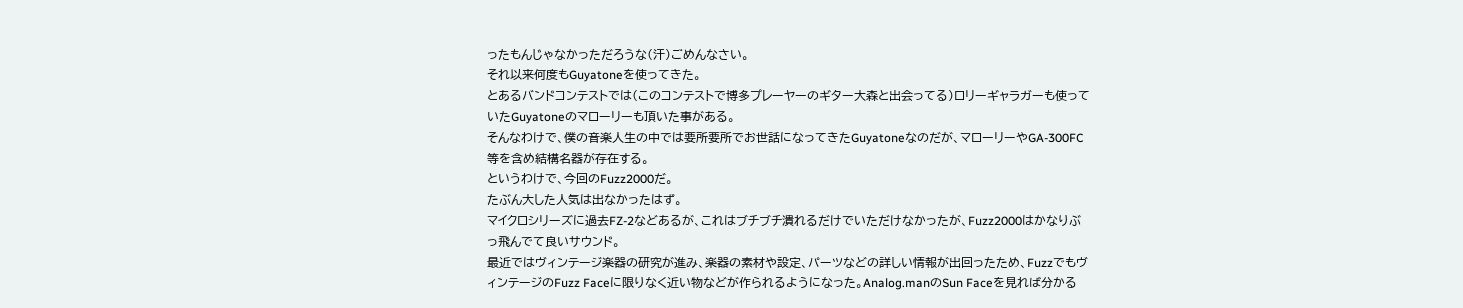ったもんじゃなかっただろうな(汗)ごめんなさい。
それ以来何度もGuyatoneを使ってきた。
とあるバンドコンテストでは(このコンテストで博多プレーヤーのギター大森と出会ってる)ロリーギャラガーも使っていたGuyatoneのマローリーも頂いた事がある。
そんなわけで、僕の音楽人生の中では要所要所でお世話になってきたGuyatoneなのだが、マローリーやGA-300FC等を含め結構名器が存在する。
というわけで、今回のFuzz2000だ。
たぶん大した人気は出なかったはず。
マイクロシリーズに過去FZ-2などあるが、これはブチブチ潰れるだけでいただけなかったが、Fuzz2000はかなりぶっ飛んでて良いサウンド。
最近ではヴィンテージ楽器の研究が進み、楽器の素材や設定、パーツなどの詳しい情報が出回ったため、FuzzでもヴィンテージのFuzz Faceに限りなく近い物などが作られるようになった。Analog.manのSun Faceを見れば分かる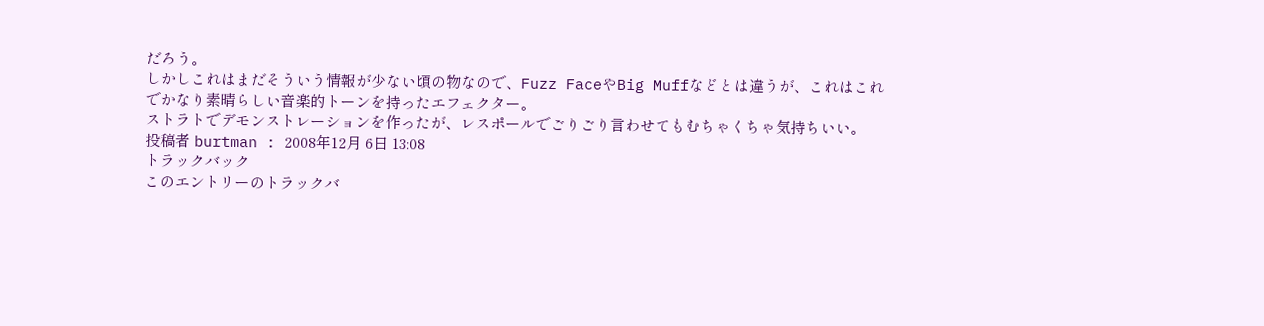だろう。
しかしこれはまだそういう情報が少ない頃の物なので、Fuzz FaceやBig Muffなどとは違うが、これはこれでかなり素晴らしい音楽的トーンを持ったエフェクター。
ストラトでデモンストレーションを作ったが、レスポールでごりごり言わせてもむちゃくちゃ気持ちいい。
投稿者 burtman : 2008年12月 6日 13:08
トラックバック
このエントリーのトラックバ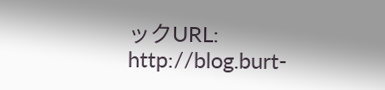ックURL:
http://blog.burt-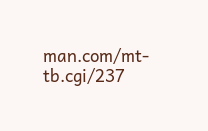man.com/mt-tb.cgi/237